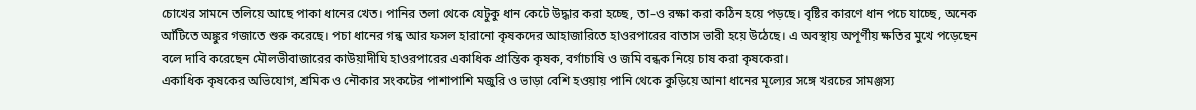চোখের সামনে তলিয়ে আছে পাকা ধানের খেত। পানির তলা থেকে যেটুকু ধান কেটে উদ্ধার করা হচ্ছে, তা–ও রক্ষা করা কঠিন হয়ে পড়ছে। বৃষ্টির কারণে ধান পচে যাচ্ছে, অনেক আঁটিতে অঙ্কুর গজাতে শুরু করেছে। পচা ধানের গন্ধ আর ফসল হারানো কৃষকদের আহাজারিতে হাওরপারের বাতাস ভারী হয়ে উঠেছে। এ অবস্থায় অপূর্ণীয় ক্ষতির মুখে পড়েছেন বলে দাবি করেছেন মৌলভীবাজারের কাউয়াদীঘি হাওরপারের একাধিক প্রান্তিক কৃষক, বর্গাচাষি ও জমি বন্ধক নিয়ে চাষ করা কৃষকেরা।
একাধিক কৃষকের অভিযোগ, শ্রমিক ও নৌকার সংকটের পাশাপাশি মজুরি ও ভাড়া বেশি হওয়ায় পানি থেকে কুড়িয়ে আনা ধানের মূল্যের সঙ্গে খরচের সামঞ্জস্য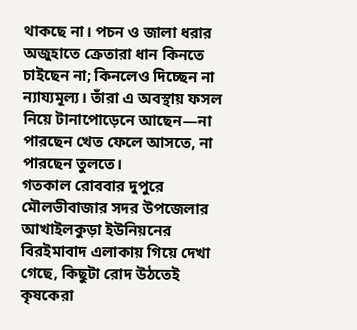থাকছে না। পচন ও জালা ধরার অজুহাতে ক্রেতারা ধান কিনতে চাইছেন না; কিনলেও দিচ্ছেন না ন্যায্যমূল্য। তাঁরা এ অবস্থায় ফসল নিয়ে টানাপোড়েনে আছেন—না পারছেন খেত ফেলে আসতে, না পারছেন তুলতে।
গতকাল রোববার দুপুরে মৌলভীবাজার সদর উপজেলার আখাইলকুড়া ইউনিয়নের বিরইমাবাদ এলাকায় গিয়ে দেখা গেছে, কিছুটা রোদ উঠতেই কৃষকেরা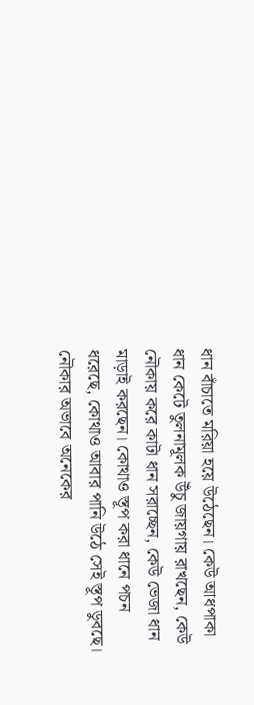ধান বাঁচাতে মরিয়া হয়ে উঠেছেন। কেউ আধপাকা ধান কেটে তুলনামূলক উঁচু জায়গায় রাখছেন, কেউ নৌকায় করে কাটা ধান সরাচ্ছেন, কেউ ভেজা ধান মাড়াই করছেন। কোথাও স্তূপ করা ধানে পচন ধরেছে, কোথাও আবার পানি উঠে সেই স্তূপ ডুবছে। নৌকার অভাবে অনেকের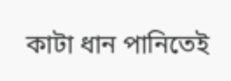কাটা ধান পানিতেই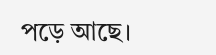পড়ে আছে।